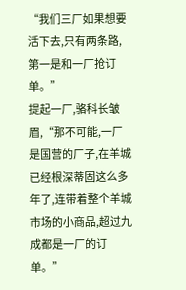“我们三厂如果想要活下去,只有两条路,第一是和一厂抢订单。”
提起一厂,骆科长皱眉,“那不可能,一厂是国营的厂子,在羊城已经根深蒂固这么多年了,连带着整个羊城市场的小商品,超过九成都是一厂的订单。”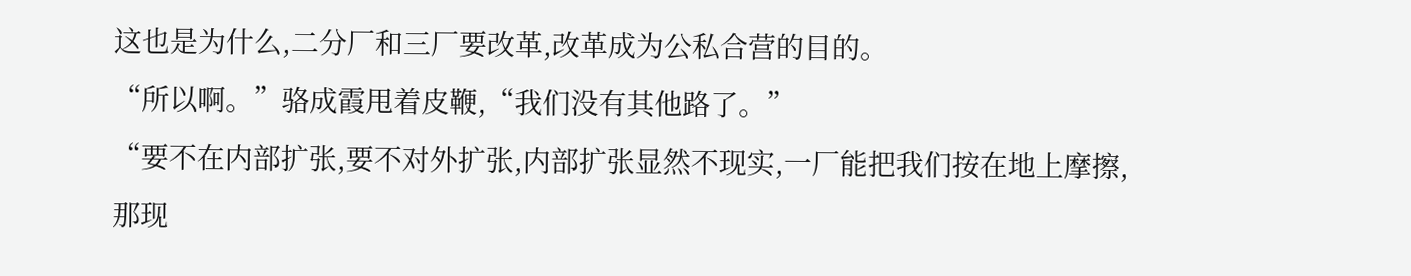这也是为什么,二分厂和三厂要改革,改革成为公私合营的目的。
“所以啊。”骆成霞甩着皮鞭,“我们没有其他路了。”
“要不在内部扩张,要不对外扩张,内部扩张显然不现实,一厂能把我们按在地上摩擦,那现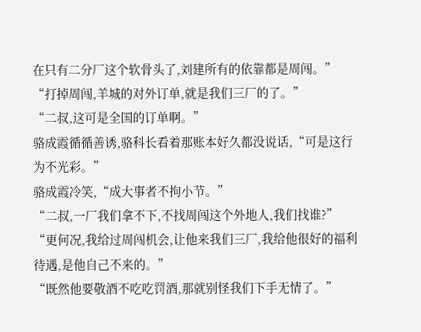在只有二分厂这个软骨头了,刘建所有的依靠都是周闯。”
“打掉周闯,羊城的对外订单,就是我们三厂的了。”
“二叔,这可是全国的订单啊。”
骆成霞循循善诱,骆科长看着那账本好久都没说话,“可是这行为不光彩。”
骆成霞冷笑,“成大事者不拘小节。”
“二叔,一厂我们拿不下,不找周闯这个外地人,我们找谁?”
“更何况,我给过周闯机会,让他来我们三厂,我给他很好的福利待遇,是他自己不来的。”
“既然他要敬酒不吃吃罚酒,那就别怪我们下手无情了。”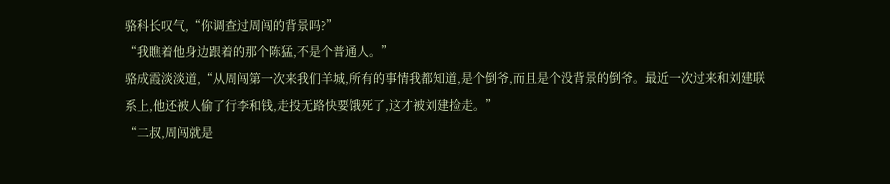骆科长叹气,“你调查过周闯的背景吗?”
“我瞧着他身边跟着的那个陈猛,不是个普通人。”
骆成霞淡淡道,“从周闯第一次来我们羊城,所有的事情我都知道,是个倒爷,而且是个没背景的倒爷。最近一次过来和刘建联系上,他还被人偷了行李和钱,走投无路快要饿死了,这才被刘建捡走。”
“二叔,周闯就是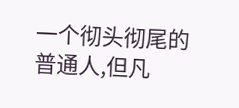一个彻头彻尾的普通人,但凡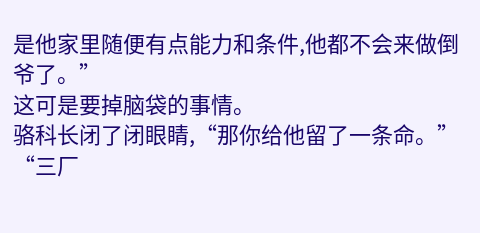是他家里随便有点能力和条件,他都不会来做倒爷了。”
这可是要掉脑袋的事情。
骆科长闭了闭眼睛,“那你给他留了一条命。”
“三厂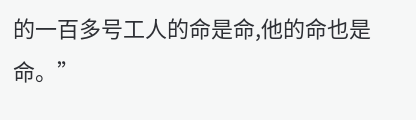的一百多号工人的命是命,他的命也是命。”